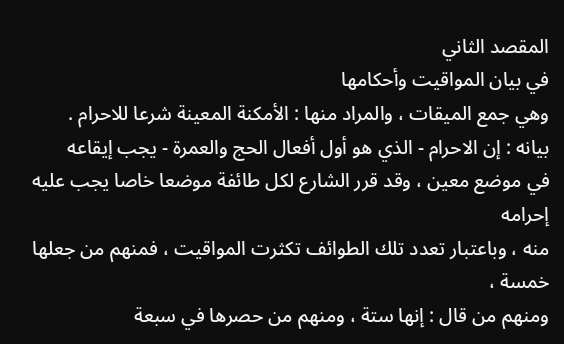المقصد الثاني
في بيان المواقيت وأحكامها
وهي جمع الميقات ، والمراد منها : الأمكنة المعينة شرعا للاحرام .
بيانه : إن الاحرام - الذي هو أول أفعال الحج والعمرة - يجب إيقاعه
في موضع معين ، وقد قرر الشارع لكل طائفة موضعا خاصا يجب عليه إحرامه
منه ، وباعتبار تعدد تلك الطوائف تكثرت المواقيت ، فمنهم من جعلها خمسة ،
ومنهم من قال : إنها ستة ، ومنهم من حصرها في سبعة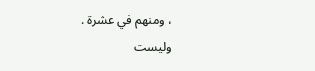، ومنهم في عشرة .
وليست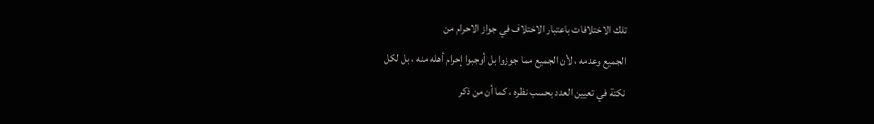تلك الاختلافات باعتبار الاختلاف في جواز الاحرام من
الجميع وعدمه ، لأن الجميع مما جوزوا بل أوجبوا إحرام أهله منه ، بل لكل
نكتة في تعيين العدد بحسب نظره ، كما أن من ذكر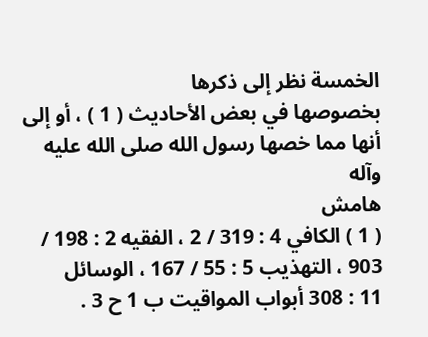الخمسة نظر إلى ذكرها
بخصوصها في بعض الأحاديث ( 1 ) ، أو إلى أنها مما خصها رسول الله صلى الله عليه وآله
هامش
( 1 ) الكافي 4 : 319 / 2 ، الفقيه 2 : 198 / 903 ، التهذيب 5 : 55 / 167 ، الوسائل
11 : 308 أبواب المواقيت ب 1 ح 3 .